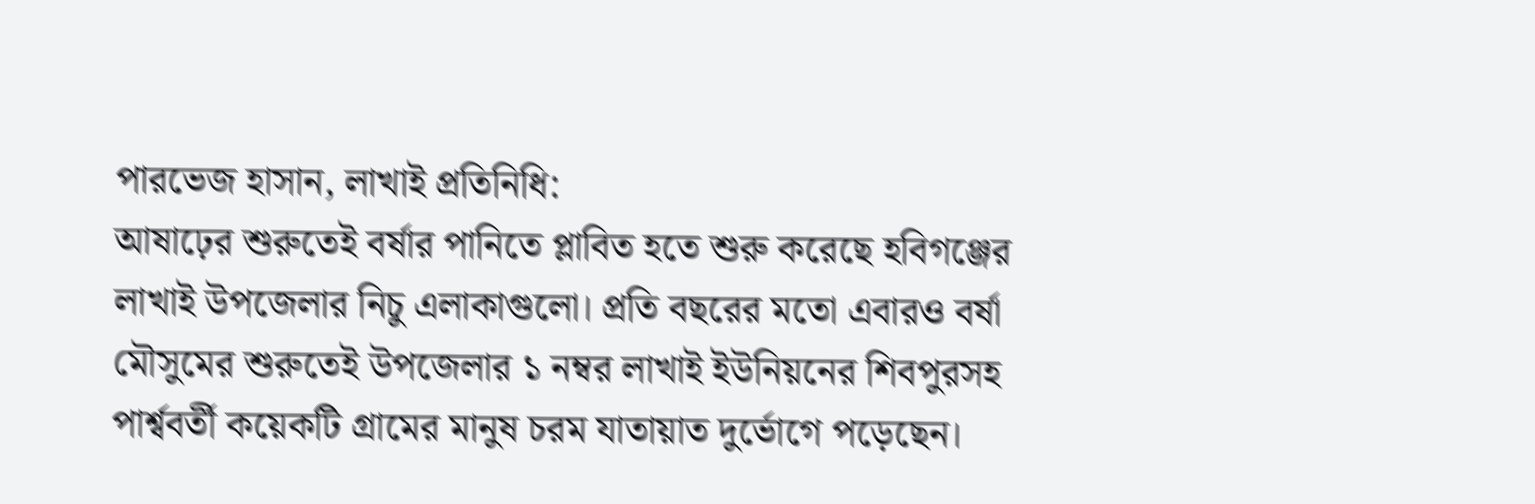পারভেজ হাসান, লাখাই প্রতিনিধি:
আষাঢ়ের শুরুতেই বর্ষার পানিতে প্লাবিত হতে শুরু করেছে হবিগঞ্জের লাখাই উপজেলার নিচু এলাকাগুলো। প্রতি বছরের মতো এবারও বর্ষা মৌসুমের শুরুতেই উপজেলার ১ নম্বর লাখাই ইউনিয়নের শিবপুরসহ পার্শ্ববর্তী কয়েকটি গ্রামের মানুষ চরম যাতায়াত দুর্ভোগে পড়েছেন।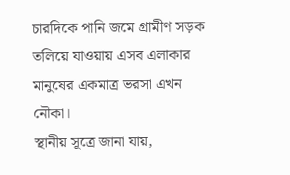চারদিকে পানি জমে গ্রামীণ সড়ক তলিয়ে যাওয়ায় এসব এলাকার মানুষের একমাত্র ভরসা এখন নৌকা।
স্থানীয় সূত্রে জানা যায়,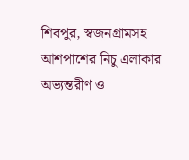শিবপুর, স্বজনগ্রামসহ আশপাশের নিচু এলাকার অভ্যন্তরীণ ও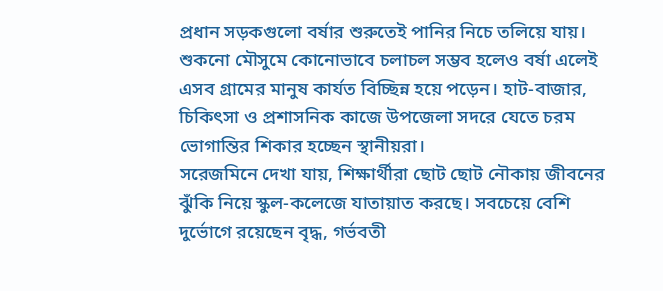প্রধান সড়কগুলো বর্ষার শুরুতেই পানির নিচে তলিয়ে যায়। শুকনো মৌসুমে কোনোভাবে চলাচল সম্ভব হলেও বর্ষা এলেই এসব গ্রামের মানুষ কার্যত বিচ্ছিন্ন হয়ে পড়েন। হাট-বাজার, চিকিৎসা ও প্রশাসনিক কাজে উপজেলা সদরে যেতে চরম ভোগান্তির শিকার হচ্ছেন স্থানীয়রা।
সরেজমিনে দেখা যায়, শিক্ষার্থীরা ছোট ছোট নৌকায় জীবনের ঝুঁকি নিয়ে স্কুল-কলেজে যাতায়াত করছে। সবচেয়ে বেশি দুর্ভোগে রয়েছেন বৃদ্ধ, গর্ভবতী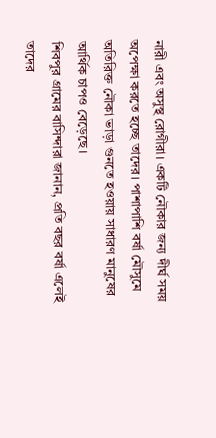নারী এবং অসুস্থ রোগীরা। একটি নৌকার জন্য দীর্ঘ সময় অপেক্ষা করতে হচ্ছে তাদের। পাশাপাশি বর্ষা মৌসুমে অতিরিক্ত নৌকা ভাড়া গুনতে হওয়ায় সাধারণ মানুষের আর্থিক চাপও বেড়েছে।
শিবপুর গ্রামের বাসিন্দারা জানান, প্রতি বছর বর্ষা এলেই তাদের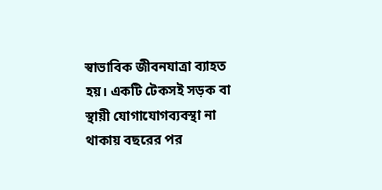স্বাভাবিক জীবনযাত্রা ব্যাহত হয়। একটি টেকসই সড়ক বা স্থায়ী যোগাযোগব্যবস্থা না থাকায় বছরের পর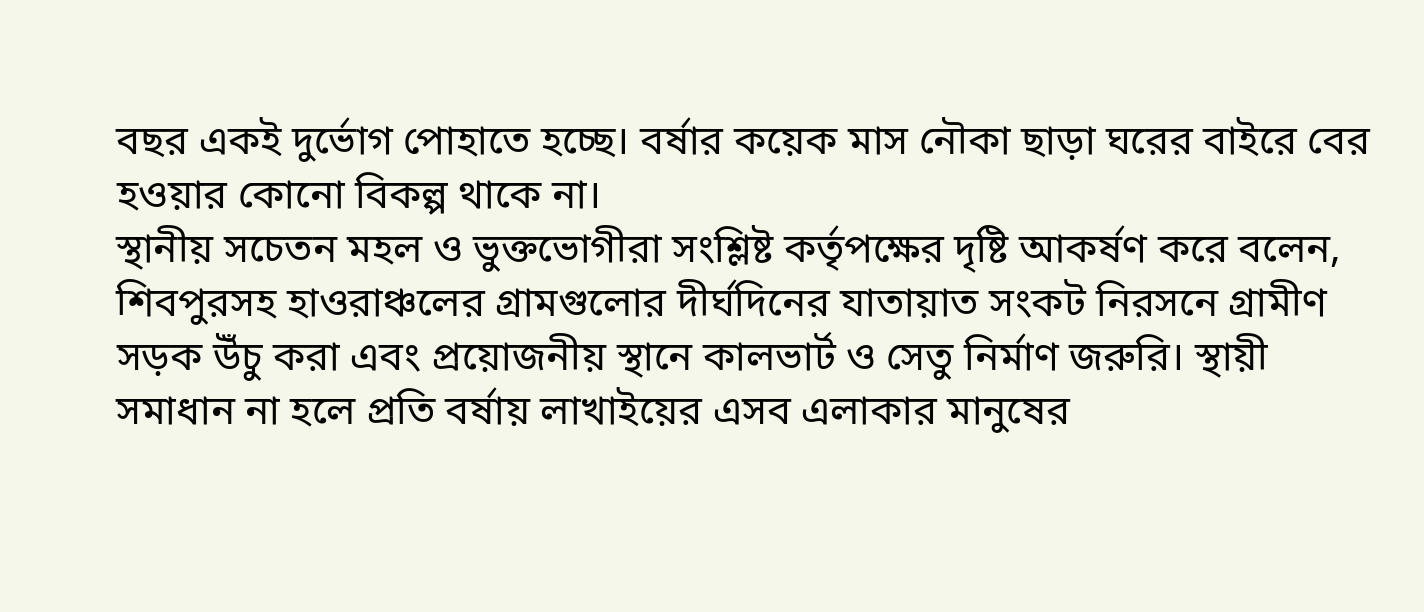বছর একই দুর্ভোগ পোহাতে হচ্ছে। বর্ষার কয়েক মাস নৌকা ছাড়া ঘরের বাইরে বের হওয়ার কোনো বিকল্প থাকে না।
স্থানীয় সচেতন মহল ও ভুক্তভোগীরা সংশ্লিষ্ট কর্তৃপক্ষের দৃষ্টি আকর্ষণ করে বলেন, শিবপুরসহ হাওরাঞ্চলের গ্রামগুলোর দীর্ঘদিনের যাতায়াত সংকট নিরসনে গ্রামীণ সড়ক উঁচু করা এবং প্রয়োজনীয় স্থানে কালভার্ট ও সেতু নির্মাণ জরুরি। স্থায়ী সমাধান না হলে প্রতি বর্ষায় লাখাইয়ের এসব এলাকার মানুষের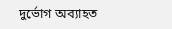দুর্ভোগ অব্যাহত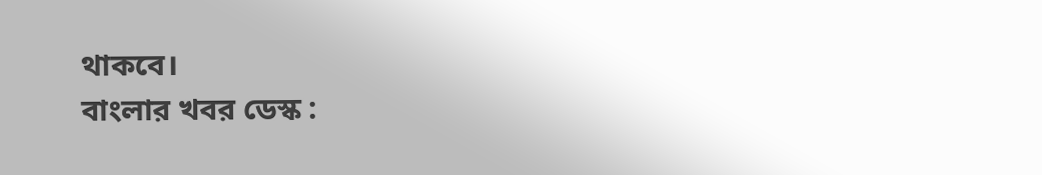থাকবে।
বাংলার খবর ডেস্ক :